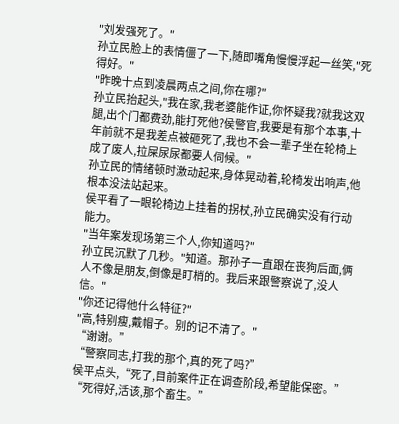"刘发强死了。"
孙立民脸上的表情僵了一下,随即嘴角慢慢浮起一丝笑,"死得好。"
"昨晚十点到凌晨两点之间,你在哪?"
孙立民抬起头,"我在家,我老婆能作证,你怀疑我?就我这双腿,出个门都费劲,能打死他?侯警官,我要是有那个本事,十年前就不是我差点被砸死了,我也不会一辈子坐在轮椅上成了废人,拉屎尿尿都要人伺候。"
孙立民的情绪顿时激动起来,身体晃动着,轮椅发出响声,他根本没法站起来。
侯平看了一眼轮椅边上挂着的拐杖,孙立民确实没有行动能力。
"当年案发现场第三个人,你知道吗?"
孙立民沉默了几秒。"知道。那孙子一直跟在丧狗后面,俩人不像是朋友,倒像是盯梢的。我后来跟警察说了,没人信。"
"你还记得他什么特征?"
"高,特别瘦,戴帽子。别的记不清了。"
“谢谢。”
“警察同志,打我的那个,真的死了吗?”
侯平点头,“死了,目前案件正在调查阶段,希望能保密。”
“死得好,活该,那个畜生。”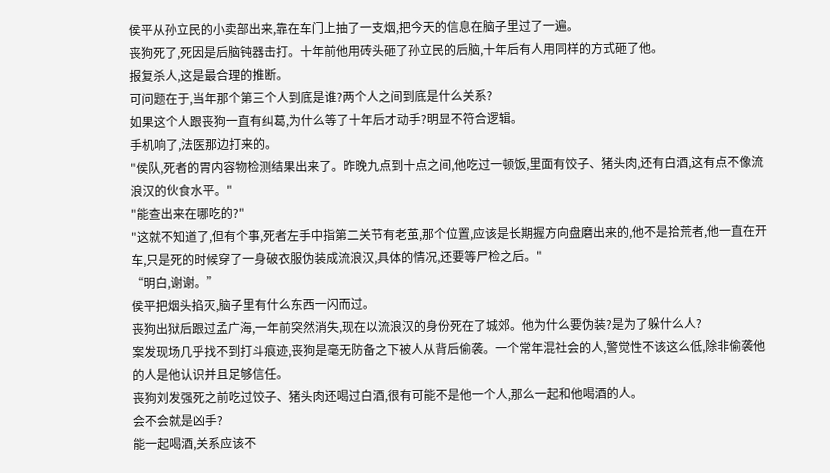侯平从孙立民的小卖部出来,靠在车门上抽了一支烟,把今天的信息在脑子里过了一遍。
丧狗死了,死因是后脑钝器击打。十年前他用砖头砸了孙立民的后脑,十年后有人用同样的方式砸了他。
报复杀人,这是最合理的推断。
可问题在于,当年那个第三个人到底是谁?两个人之间到底是什么关系?
如果这个人跟丧狗一直有纠葛,为什么等了十年后才动手?明显不符合逻辑。
手机响了,法医那边打来的。
"侯队,死者的胃内容物检测结果出来了。昨晚九点到十点之间,他吃过一顿饭,里面有饺子、猪头肉,还有白酒,这有点不像流浪汉的伙食水平。"
"能查出来在哪吃的?"
"这就不知道了,但有个事,死者左手中指第二关节有老茧,那个位置,应该是长期握方向盘磨出来的,他不是拾荒者,他一直在开车,只是死的时候穿了一身破衣服伪装成流浪汉,具体的情况,还要等尸检之后。"
“明白,谢谢。”
侯平把烟头掐灭,脑子里有什么东西一闪而过。
丧狗出狱后跟过孟广海,一年前突然消失,现在以流浪汉的身份死在了城郊。他为什么要伪装?是为了躲什么人?
案发现场几乎找不到打斗痕迹,丧狗是毫无防备之下被人从背后偷袭。一个常年混社会的人,警觉性不该这么低,除非偷袭他的人是他认识并且足够信任。
丧狗刘发强死之前吃过饺子、猪头肉还喝过白酒,很有可能不是他一个人,那么一起和他喝酒的人。
会不会就是凶手?
能一起喝酒,关系应该不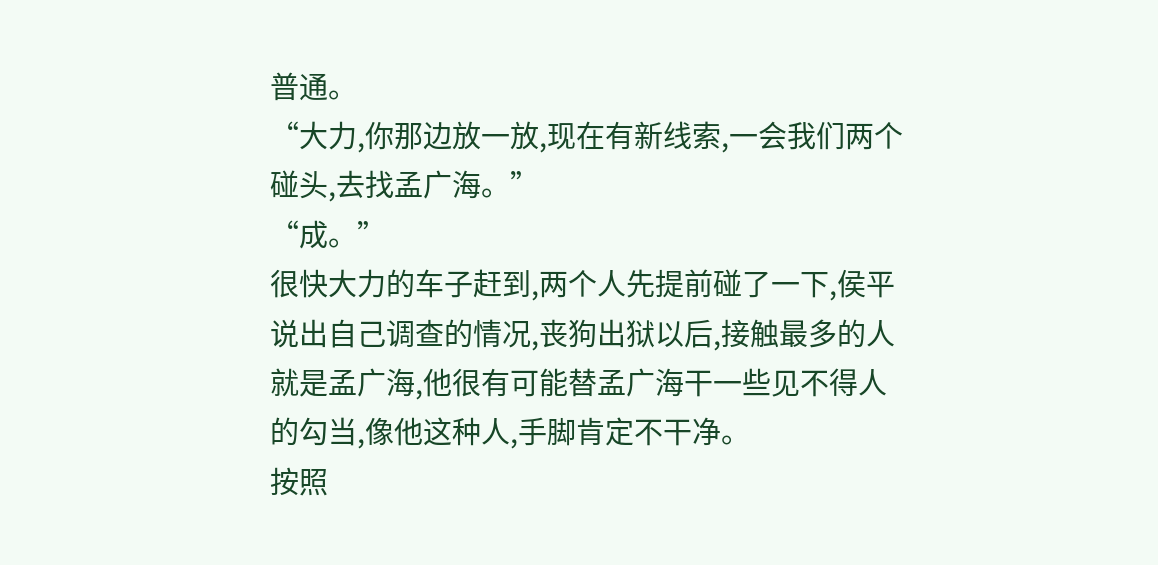普通。
“大力,你那边放一放,现在有新线索,一会我们两个碰头,去找孟广海。”
“成。”
很快大力的车子赶到,两个人先提前碰了一下,侯平说出自己调查的情况,丧狗出狱以后,接触最多的人就是孟广海,他很有可能替孟广海干一些见不得人的勾当,像他这种人,手脚肯定不干净。
按照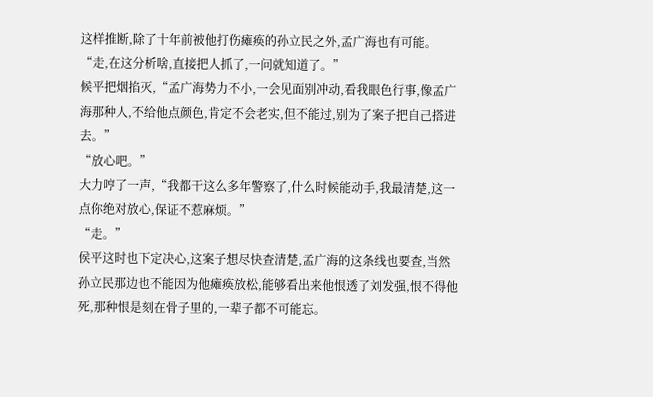这样推断,除了十年前被他打伤瘫痪的孙立民之外,孟广海也有可能。
“走,在这分析啥,直接把人抓了,一问就知道了。”
候平把烟掐灭,“孟广海势力不小,一会见面别冲动,看我眼色行事,像孟广海那种人,不给他点颜色,肯定不会老实,但不能过,别为了案子把自己搭进去。”
“放心吧。”
大力哼了一声,“我都干这么多年警察了,什么时候能动手,我最清楚,这一点你绝对放心,保证不惹麻烦。”
“走。”
侯平这时也下定决心,这案子想尽快查清楚,孟广海的这条线也要查,当然孙立民那边也不能因为他瘫痪放松,能够看出来他恨透了刘发强,恨不得他死,那种恨是刻在骨子里的,一辈子都不可能忘。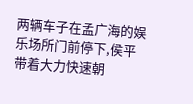两辆车子在孟广海的娱乐场所门前停下,侯平带着大力快速朝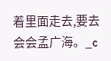着里面走去,要去会会孟广海。_c